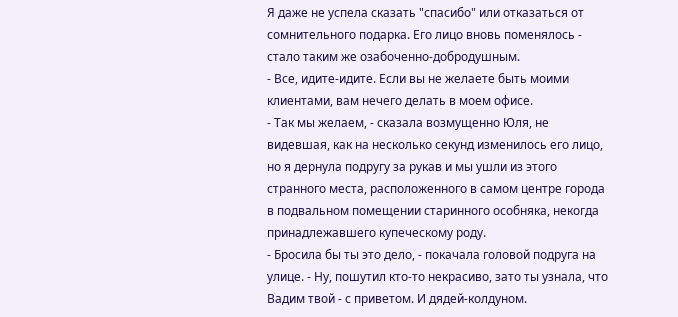Я даже не успела сказать "спасибо" или отказаться от сомнительного подарка. Его лицо вновь поменялось - стало таким же озабоченно-добродушным.
- Все, идите-идите. Если вы не желаете быть моими клиентами, вам нечего делать в моем офисе.
- Так мы желаем, - сказала возмущенно Юля, не видевшая, как на несколько секунд изменилось его лицо, но я дернула подругу за рукав и мы ушли из этого странного места, расположенного в самом центре города в подвальном помещении старинного особняка, некогда принадлежавшего купеческому роду.
- Бросила бы ты это дело, - покачала головой подруга на улице. - Ну, пошутил кто-то некрасиво, зато ты узнала, что Вадим твой - с приветом. И дядей-колдуном.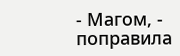- Магом, - поправила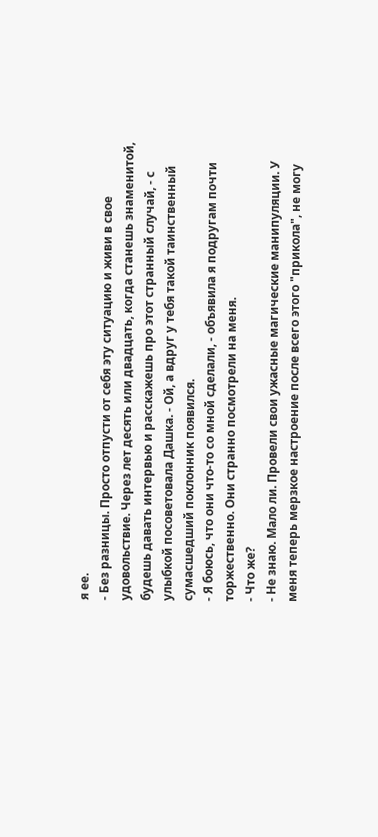я ее.
- Без разницы. Просто отпусти от себя эту ситуацию и живи в свое удовольствие. Через лет десять или двадцать, когда станешь знаменитой, будешь давать интервью и расскажешь про этот странный случай, - с улыбкой посоветовала Дашка. - Ой, а вдруг у тебя такой таинственный сумасшедший поклонник появился.
- Я боюсь, что они что-то со мной сделали, - объявила я подругам почти торжественно. Они странно посмотрели на меня.
- Что же?
- Не знаю. Мало ли. Провели свои ужасные магические манипуляции. У меня теперь мерзкое настроение после всего этого "прикола", не могу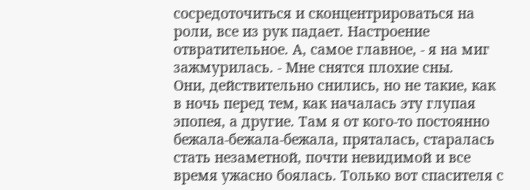сосредоточиться и сконцентрироваться на роли, все из рук падает. Настроение отвратительное. А, самое главное, - я на миг зажмурилась. - Мне снятся плохие сны.
Они, действительно снились, но не такие, как в ночь перед тем, как началась эту глупая эпопея, а другие. Там я от кого-то постоянно бежала-бежала-бежала, пряталась, старалась стать незаметной, почти невидимой и все время ужасно боялась. Только вот спасителя с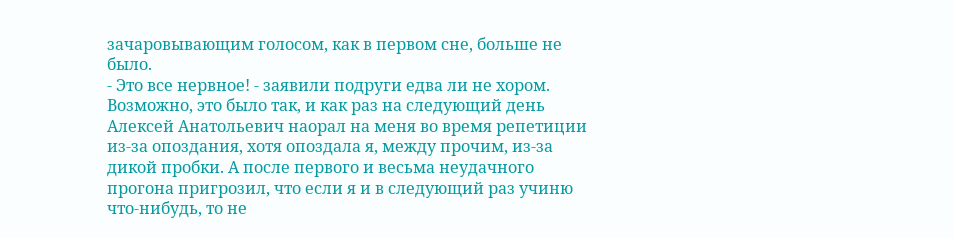зачаровывающим голосом, как в первом сне, больше не было.
- Это все нервное! - заявили подруги едва ли не хором.
Возможно, это было так, и как раз на следующий день Алексей Анатольевич наорал на меня во время репетиции из-за опоздания, хотя опоздала я, между прочим, из-за дикой пробки. А после первого и весьма неудачного прогона пригрозил, что если я и в следующий раз учиню что-нибудь, то не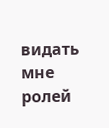видать мне ролей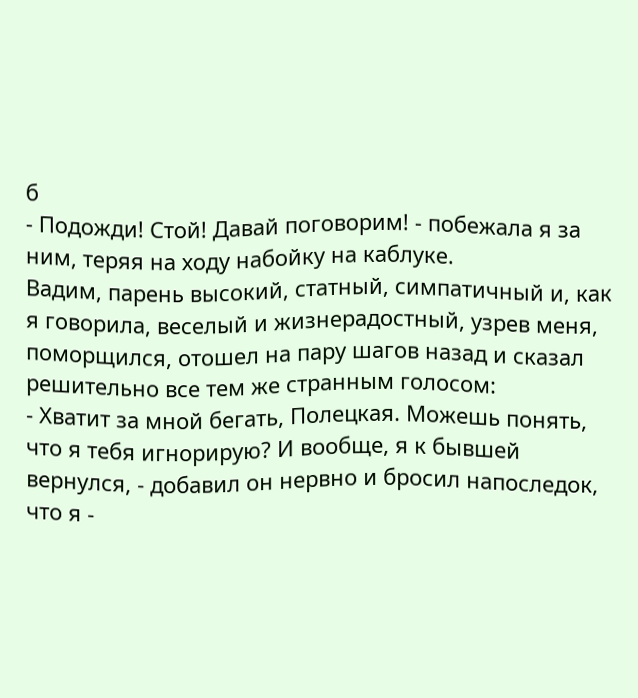б
- Подожди! Стой! Давай поговорим! - побежала я за ним, теряя на ходу набойку на каблуке.
Вадим, парень высокий, статный, симпатичный и, как я говорила, веселый и жизнерадостный, узрев меня, поморщился, отошел на пару шагов назад и сказал решительно все тем же странным голосом:
- Хватит за мной бегать, Полецкая. Можешь понять, что я тебя игнорирую? И вообще, я к бывшей вернулся, - добавил он нервно и бросил напоследок, что я -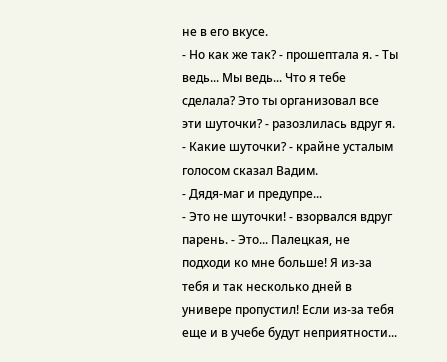не в его вкусе.
- Но как же так? - прошептала я. - Ты ведь... Мы ведь... Что я тебе сделала? Это ты организовал все эти шуточки? - разозлилась вдруг я.
- Какие шуточки? - крайне усталым голосом сказал Вадим.
- Дядя-маг и предупре...
- Это не шуточки! - взорвался вдруг парень. - Это... Палецкая, не подходи ко мне больше! Я из-за тебя и так несколько дней в универе пропустил! Если из-за тебя еще и в учебе будут неприятности...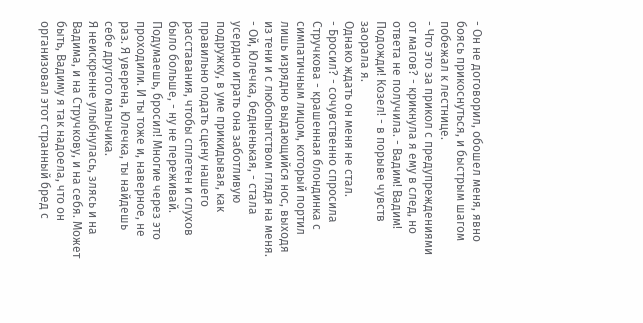- Он не договорил, обошел меня, явно боясь прикоснуться, и быстрым шагом побежал к лестнице.
- Что это за прикол с предупреждениями от магов? - крикнула я ему в след, но ответа не получила. - Вадим! Вадим! Подожди! Козел! - в порыве чувств заорала я.
Однако ждать он меня не стал.
- Бросил? - сочувственно спросила Стручкова - крашенная блондинка с симпатичным лицом, который портил лишь изрядно выдающийся нос, выходя из тени и с любопытством глядя на меня. - Ой, Юлечка, бедненькая, - стала усердно играть она заботливую подружку, в уме прикидывая, как правильно подать сцену нашего расставания, чтобы сплетен и слухов было больше, - ну не переживай. Подумаешь, бросил! Многие через это проходили. И ты тоже и, наверное, не раз. Я уверена, Юлечка, ты найдешь себе другого мальчика.
Я неискренне улыбнулась, злясь и на Вадима, и на Стручкову, и на себя. Может быть, Вадиму я так надоела, что он организовал этот странный бред с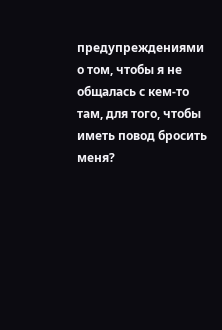предупреждениями о том, чтобы я не общалась с кем-то там, для того, чтобы иметь повод бросить меня?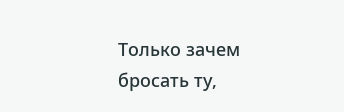Только зачем бросать ту,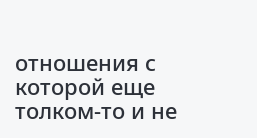отношения с которой еще толком-то и не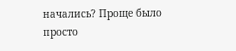начались? Проще было просто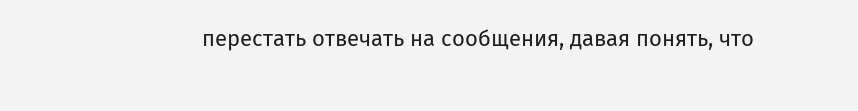перестать отвечать на сообщения, давая понять, что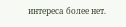интереса более нет.